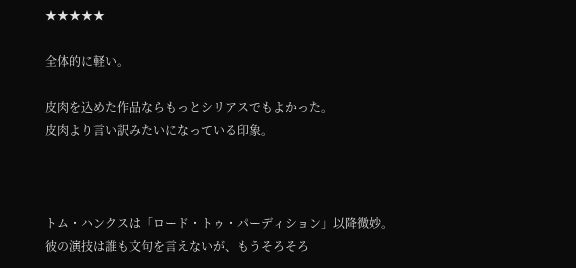★★★★★

全体的に軽い。

皮肉を込めた作品ならもっとシリアスでもよかった。
皮肉より言い訳みたいになっている印象。



トム・ハンクスは「ロード・トゥ・パーディション」以降微妙。
彼の演技は誰も文句を言えないが、もうそろそろ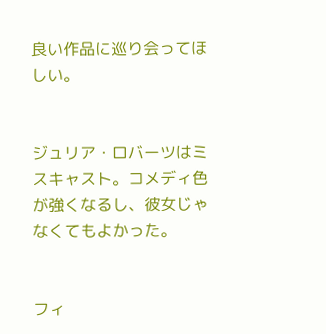良い作品に巡り会ってほしい。


ジュリア・ロバーツはミスキャスト。コメディ色が強くなるし、彼女じゃなくてもよかった。


フィ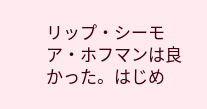リップ・シーモア・ホフマンは良かった。はじめ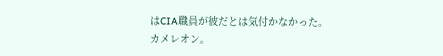はCIA職員が彼だとは気付かなかった。
カメレオン。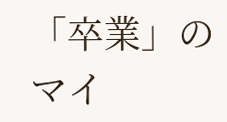「卒業」のマイ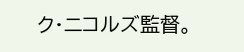ク・ニコルズ監督。